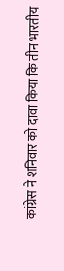कांग्रेस ने शनिवार को दावा किया कि तीन भारतीय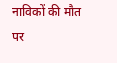नाविकों की मौत पर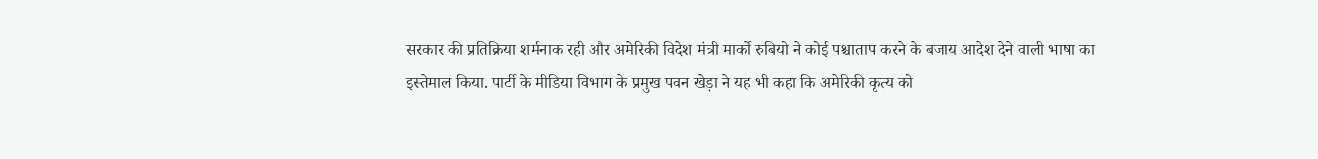सरकार की प्रतिक्रिया शर्मनाक रही और अमेरिकी विदेश मंत्री मार्को रुबियो ने कोई पश्चाताप करने के बजाय आदेश देने वाली भाषा का इस्तेमाल किया. पार्टी के मीडिया विभाग के प्रमुख पवन खेड़ा ने यह भी कहा कि अमेरिकी कृत्य को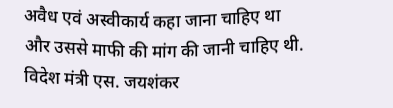अवैध एवं अस्वीकार्य कहा जाना चाहिए था और उससे माफी की मांग की जानी चाहिए थी.
विदेश मंत्री एस. जयशंकर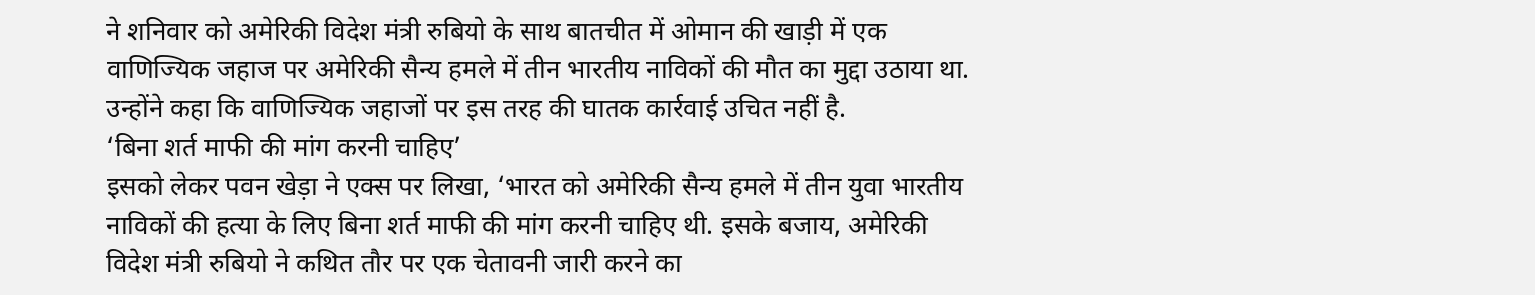ने शनिवार को अमेरिकी विदेश मंत्री रुबियो के साथ बातचीत में ओमान की खाड़ी में एक वाणिज्यिक जहाज पर अमेरिकी सैन्य हमले में तीन भारतीय नाविकों की मौत का मुद्दा उठाया था. उन्होंने कहा कि वाणिज्यिक जहाजों पर इस तरह की घातक कार्रवाई उचित नहीं है.
‘बिना शर्त माफी की मांग करनी चाहिए’
इसको लेकर पवन खेड़ा ने एक्स पर लिखा, ‘भारत को अमेरिकी सैन्य हमले में तीन युवा भारतीय नाविकों की हत्या के लिए बिना शर्त माफी की मांग करनी चाहिए थी. इसके बजाय, अमेरिकी विदेश मंत्री रुबियो ने कथित तौर पर एक चेतावनी जारी करने का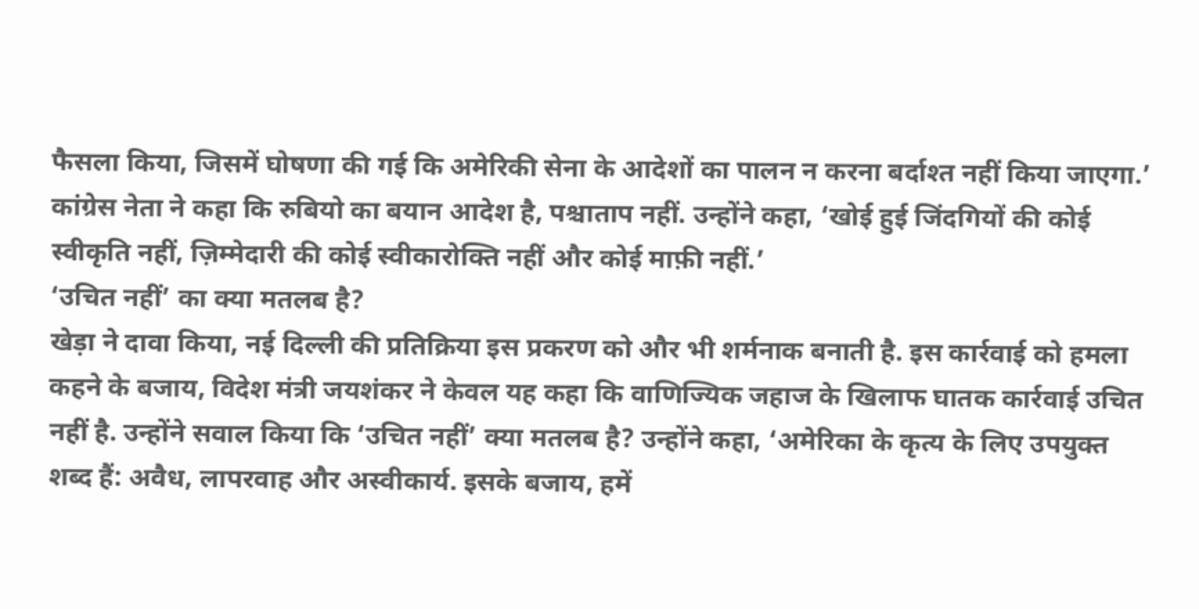फैसला किया, जिसमें घोषणा की गई कि अमेरिकी सेना के आदेशों का पालन न करना बर्दाश्त नहीं किया जाएगा.’ कांग्रेस नेता ने कहा कि रुबियो का बयान आदेश है, पश्चाताप नहीं. उन्होंने कहा, ‘खोई हुई जिंदगियों की कोई स्वीकृति नहीं, ज़िम्मेदारी की कोई स्वीकारोक्ति नहीं और कोई माफ़ी नहीं.’
‘उचित नहीं’ का क्या मतलब है?
खेड़ा ने दावा किया, नई दिल्ली की प्रतिक्रिया इस प्रकरण को और भी शर्मनाक बनाती है. इस कार्रवाई को हमला कहने के बजाय, विदेश मंत्री जयशंकर ने केवल यह कहा कि वाणिज्यिक जहाज के खिलाफ घातक कार्रवाई उचित नहीं है. उन्होंने सवाल किया कि ‘उचित नहीं’ क्या मतलब है? उन्होंने कहा, ‘अमेरिका के कृत्य के लिए उपयुक्त शब्द हैं: अवैध, लापरवाह और अस्वीकार्य. इसके बजाय, हमें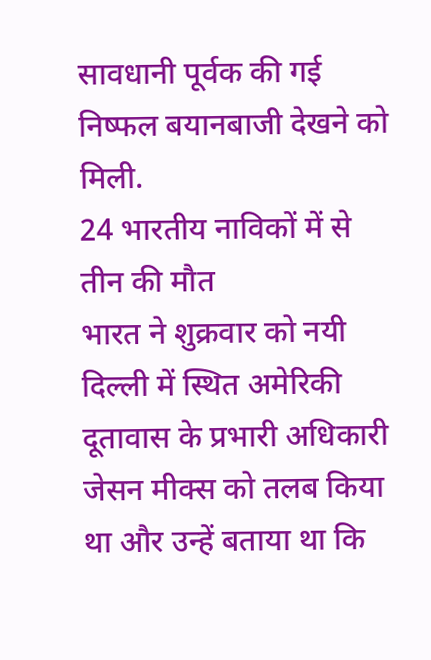सावधानी पूर्वक की गई निष्फल बयानबाजी देखने को मिली.
24 भारतीय नाविकों में से तीन की मौत
भारत ने शुक्रवार को नयी दिल्ली में स्थित अमेरिकी दूतावास के प्रभारी अधिकारी जेसन मीक्स को तलब किया था और उन्हें बताया था कि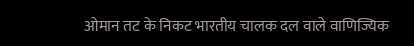ओमान तट के निकट भारतीय चालक दल वाले वाणिज्यिक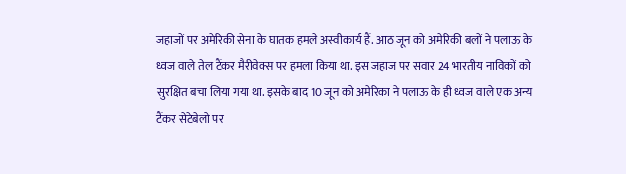जहाजों पर अमेरिकी सेना के घातक हमले अस्वीकार्य हैं. आठ जून को अमेरिकी बलों ने पलाऊ के ध्वज वाले तेल टैंकर मैरीवेक्स पर हमला किया था. इस जहाज पर सवार 24 भारतीय नाविकों को सुरक्षित बचा लिया गया था. इसके बाद 10 जून को अमेरिका ने पलाऊ के ही ध्वज वाले एक अन्य टैंकर सेटेबेलो पर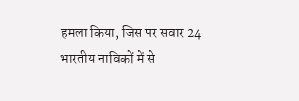हमला किया, जिस पर सवार 24 भारतीय नाविकों में से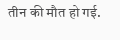तीन की मौत हो गई.